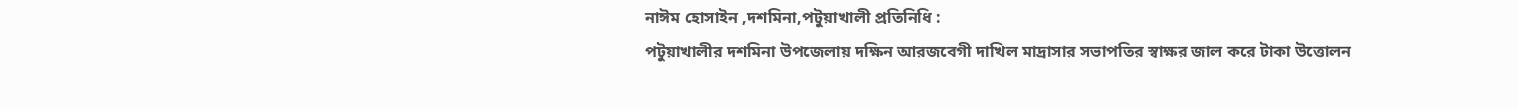নাঈম হোসাইন ,দশমিনা,পটুয়াখালী প্রতিনিধি :
পটুয়াখালীর দশমিনা উপজেলায় দক্ষিন আরজবেগী দাখিল মাদ্রাসার সভাপতির স্বাক্ষর জাল করে টাকা উত্তোলন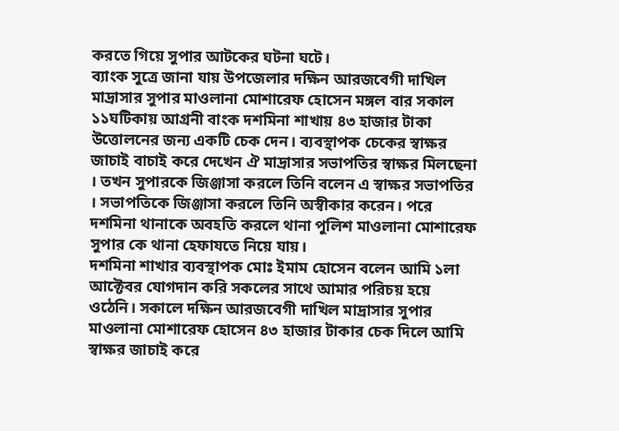করতে গিয়ে সুপার আটকের ঘটনা ঘটে।
ব্যাংক সুত্রে জানা যায় উপজেলার দক্ষিন আরজবেগী দাখিল মাদ্রাসার সুপার মাওলানা মোশারেফ হোসেন মঙ্গল বার সকাল ১১ঘটিকায় আগ্রনী বাংক দশমিনা শাখায় ৪৩ হাজার টাকা উত্তোলনের জন্য একটি চেক দেন। ব্যবস্থাপক চেকের স্বাক্ষর জাচাই বাচাই করে দেখেন ঐ মাদ্রাসার সভাপতির স্বাক্ষর মিলছেনা । তখন সুপারকে জিঞ্জাসা করলে তিনি বলেন এ স্বাক্ষর সভাপতির । সভাপতিকে জিঞ্জাসা করলে তিনি অস্বীকার করেন। পরে দশমিনা থানাকে অবহতি করলে থানা পুলিশ মাওলানা মোশারেফ সুপার কে থানা হেফাযতে নিয়ে যায়।
দশমিনা শাখার ব্যবস্থাপক মোঃ ইমাম হোসেন বলেন আমি ১লা আক্টেবর যোগদান করি সকলের সাথে আমার পরিচয় হয়ে ওঠেনি। সকালে দক্ষিন আরজবেগী দাখিল মাদ্রাসার সুপার মাওলানা মোশারেফ হোসেন ৪৩ হাজার টাকার চেক দিলে আমি স্বাক্ষর জাচাই করে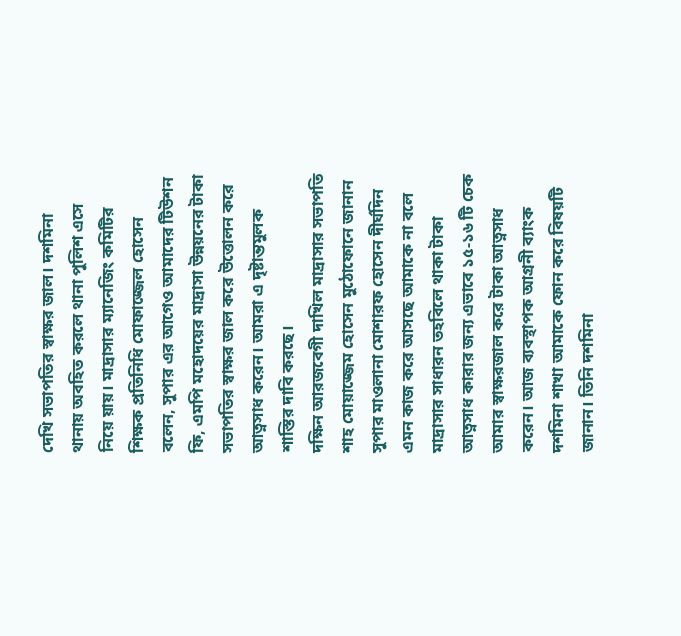দেখি সভাপতির স্বাক্ষর জাল। দশমিনা থানায় অবহিত করলে থানা পুলিশ এসে নিয়ে য়ায়। মাদ্রাসার ম্যানেজিং কমিটির শিক্ষক প্রতিনিধি মোফাজ্জেল হোসেন বলেন, সুপার এর আগেও আমাদের টিউশন ফি, এমপি মহোদয়ের মাদ্রাসা উন্নয়নের টাকা সভাপতির স্বাক্ষর জাল করে উত্তোলন করে আত্নসাধ করেন। আমরা এ দৃষ্টান্তমুলক শাস্তির দাবি করছে।
দক্ষিন আরজবেগী দাখিল মাদ্রাসার সভাপতি শাহ মোয়াজ্জেম হোসেন মুঠোফোনে জানান সুপার মাওলানা মোশারফ হোসেন দীর্ঘদিন এমন কাজ করে আসছে আমাকে না বলে মাদ্রাসার সাধারন তহবিলে থাকা টাকা আত্নসাধ কারার জন্য এভাবে ১৫-১৬ টি চেক আমার স্বাক্ষরজাল করে টাকা আত্নসাধ করেন। আজ ব্যবস্থাপক আগ্রনী ব্যাংক দশমিনা শাখা আমাকে ফোন করে বিষয়টি জানান। তিনি দশমিনা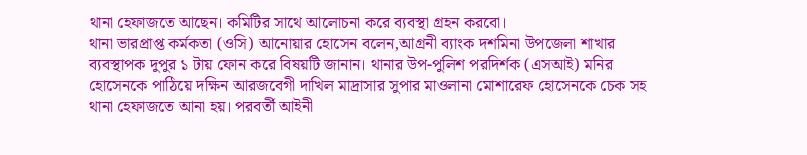থানা হেফাজতে আছেন। কমিটির সাথে আলোচনা করে ব্যবস্থা গ্রহন করবো।
থানা ভারপ্রাপ্ত কর্মকতা (ওসি) আনোয়ার হোসেন বলেন,আগ্রনী ব্যাংক দশমিনা উপজেলা শাখার ব্যবস্থাপক দুপুর ১ টায় ফোন করে বিষয়টি জানান। থানার উপ-পুলিশ পরদির্শক (এসআই) মনির হোসেনকে পাঠিয়ে দক্ষিন আরজবেগী দাখিল মাদ্রাসার সুপার মাওলানা মোশারেফ হোসেনকে চেক সহ থানা হেফাজতে আনা হয়। পরবর্তী আইনী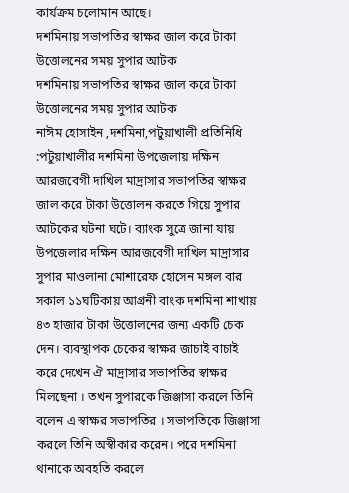কার্যক্রম চলোমান আছে।
দশমিনায় সভাপতির স্বাক্ষর জাল করে টাকা উত্তোলনের সময় সুপার আটক
দশমিনায় সভাপতির স্বাক্ষর জাল করে টাকা উত্তোলনের সময় সুপার আটক
নাঈম হোসাইন ,দশমিনা,পটুয়াখালী প্রতিনিধি :পটুয়াখালীর দশমিনা উপজেলায় দক্ষিন আরজবেগী দাখিল মাদ্রাসার সভাপতির স্বাক্ষর জাল করে টাকা উত্তোলন করতে গিয়ে সুপার আটকের ঘটনা ঘটে। ব্যাংক সুত্রে জানা যায় উপজেলার দক্ষিন আরজবেগী দাখিল মাদ্রাসার সুপার মাওলানা মোশারেফ হোসেন মঙ্গল বার সকাল ১১ঘটিকায় আগ্রনী বাংক দশমিনা শাখায় ৪৩ হাজার টাকা উত্তোলনের জন্য একটি চেক দেন। ব্যবস্থাপক চেকের স্বাক্ষর জাচাই বাচাই করে দেখেন ঐ মাদ্রাসার সভাপতির স্বাক্ষর মিলছেনা । তখন সুপারকে জিঞ্জাসা করলে তিনি বলেন এ স্বাক্ষর সভাপতির । সভাপতিকে জিঞ্জাসা করলে তিনি অস্বীকার করেন। পরে দশমিনা থানাকে অবহতি করলে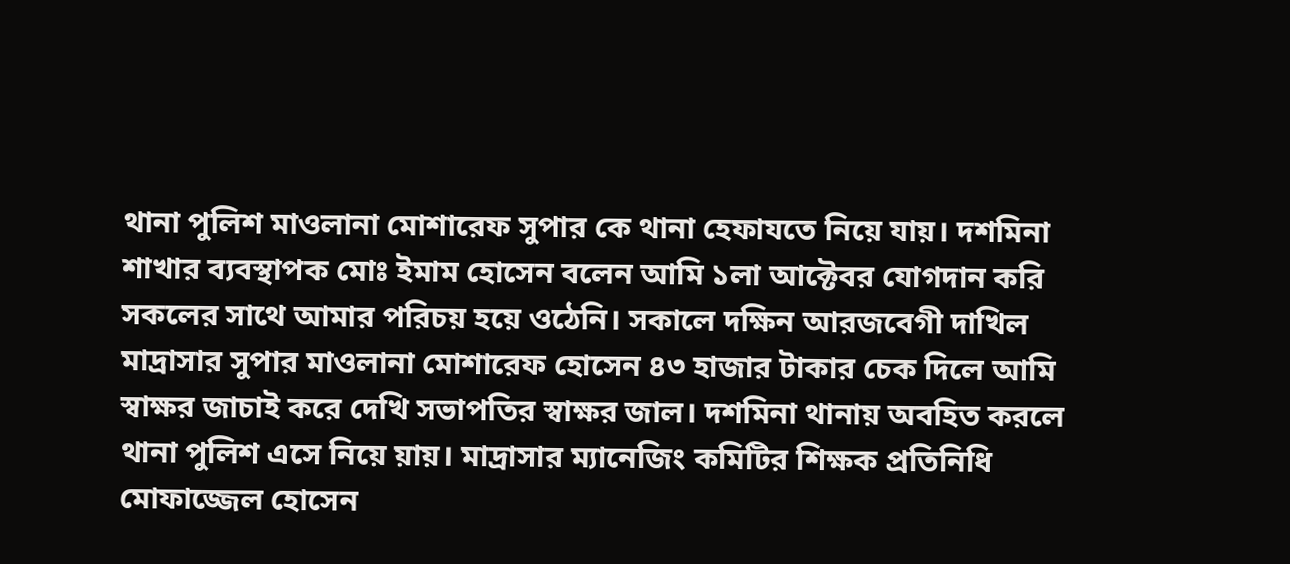থানা পুলিশ মাওলানা মোশারেফ সুপার কে থানা হেফাযতে নিয়ে যায়। দশমিনা
শাখার ব্যবস্থাপক মোঃ ইমাম হোসেন বলেন আমি ১লা আক্টেবর যোগদান করি সকলের সাথে আমার পরিচয় হয়ে ওঠেনি। সকালে দক্ষিন আরজবেগী দাখিল মাদ্রাসার সুপার মাওলানা মোশারেফ হোসেন ৪৩ হাজার টাকার চেক দিলে আমি স্বাক্ষর জাচাই করে দেখি সভাপতির স্বাক্ষর জাল। দশমিনা থানায় অবহিত করলে থানা পুলিশ এসে নিয়ে য়ায়। মাদ্রাসার ম্যানেজিং কমিটির শিক্ষক প্রতিনিধি মোফাজ্জেল হোসেন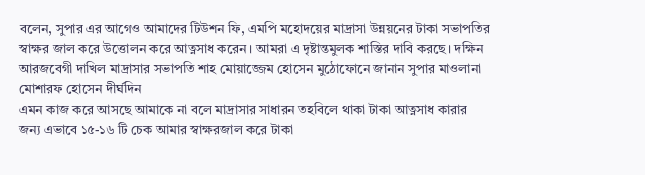বলেন, সুপার এর আগেও আমাদের টিউশন ফি, এমপি মহোদয়ের মাদ্রাসা উন্নয়নের টাকা সভাপতির স্বাক্ষর জাল করে উত্তোলন করে আত্নসাধ করেন। আমরা এ দৃষ্টান্তমুলক শাস্তির দাবি করছে। দক্ষিন আরজবেগী দাখিল মাদ্রাসার সভাপতি শাহ মোয়াজ্জেম হোসেন মুঠোফোনে জানান সুপার মাওলানা মোশারফ হোসেন দীর্ঘদিন
এমন কাজ করে আসছে আমাকে না বলে মাদ্রাসার সাধারন তহবিলে থাকা টাকা আত্নসাধ কারার জন্য এভাবে ১৫-১৬ টি চেক আমার স্বাক্ষরজাল করে টাকা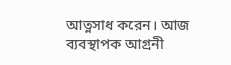আত্নসাধ করেন। আজ ব্যবস্থাপক আগ্রনী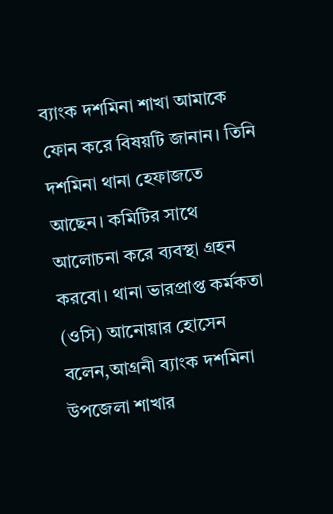ব্যাংক দশমিনা শাখা আমাকে ফোন করে বিষয়টি জানান। তিনি দশমিনা থানা হেফাজতে আছেন। কমিটির সাথে আলোচনা করে ব্যবস্থা গ্রহন করবো। থানা ভারপ্রাপ্ত কর্মকতা (ওসি) আনোয়ার হোসেন বলেন,আগ্রনী ব্যাংক দশমিনা উপজেলা শাখার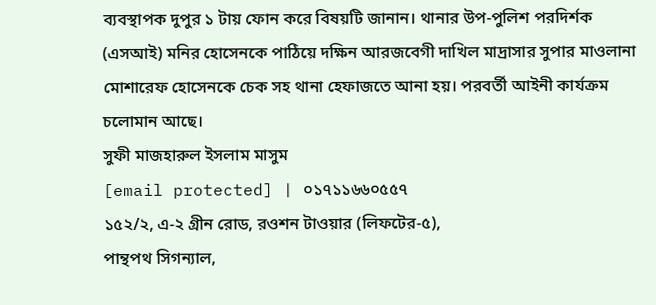ব্যবস্থাপক দুপুর ১ টায় ফোন করে বিষয়টি জানান। থানার উপ-পুলিশ পরদির্শক (এসআই) মনির হোসেনকে পাঠিয়ে দক্ষিন আরজবেগী দাখিল মাদ্রাসার সুপার মাওলানা মোশারেফ হোসেনকে চেক সহ থানা হেফাজতে আনা হয়। পরবর্তী আইনী কার্যক্রম চলোমান আছে।
সুফী মাজহারুল ইসলাম মাসুম
[email protected] | ০১৭১১৬৬০৫৫৭
১৫২/২, এ-২ গ্রীন রোড, রওশন টাওয়ার (লিফটের-৫),
পান্থপথ সিগন্যাল,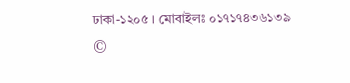ঢাকা-১২০৫ । মোবাইলঃ ০১৭১৭৪৩৬১৩৯
©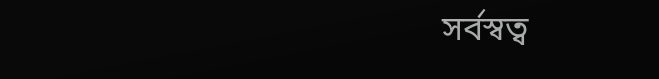সর্বস্বত্ব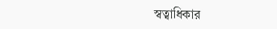স্বত্বাধিকার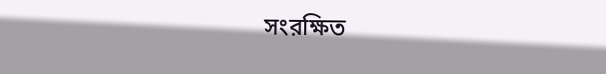সংরক্ষিত